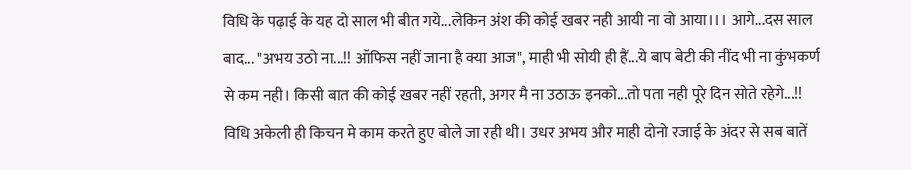विधि के पढ़ाई के यह दो साल भी बीत गये...लेकिन अंश की कोई खबर नही आयी ना वो आया।।। आगे...दस साल बाद... "अभय उठो ना...!! ऑफिस नहीं जाना है क्या आज", माही भी सोयी ही हैं...ये बाप बेटी की नींद भी ना कुंभकर्ण से कम नही। किसी बात की कोई खबर नहीं रहती, अगर मै ना उठाऊ इनको...तो पता नही पूरे दिन सोते रहेगे...!! विधि अकेली ही किचन मे काम करते हुए बोले जा रही थी। उधर अभय और माही दोनो रजाई के अंदर से सब बातें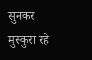सुनकर मुस्कुरा रहे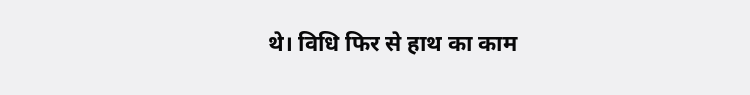थे। विधि फिर से हाथ का काम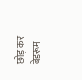छोड़ कर बेडरूम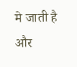मे जाती है और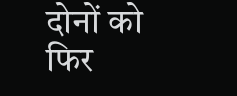दोनों को फिर